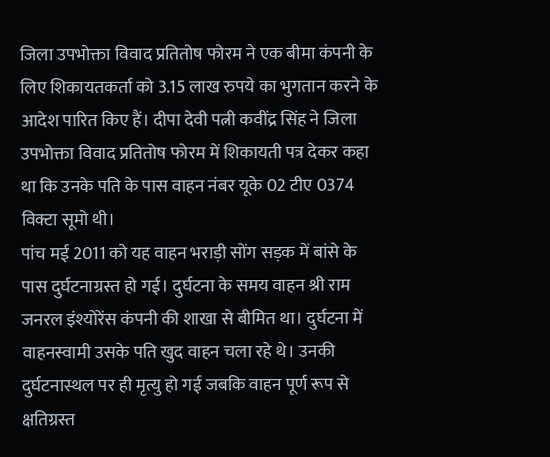जिला उपभोक्ता विवाद प्रतितोष फोरम ने एक बीमा कंपनी के लिए शिकायतकर्ता को 3.15 लाख रुपये का भुगतान करने के आदेश पारित किए हैं। दीपा देवी पत्नी कवींद्र सिंह ने जिला उपभोक्ता विवाद प्रतितोष फोरम में शिकायती पत्र देकर कहा था कि उनके पति के पास वाहन नंबर यूके 02 टीए 0374 विक्टा सूमो थी।
पांच मई 2011 को यह वाहन भराड़ी सोंग सड़क में बांसे के पास दुर्घटनाग्रस्त हो गई। दुर्घटना के समय वाहन श्री राम जनरल इंश्योरेंस कंपनी की शाखा से बीमित था। दुर्घटना में वाहनस्वामी उसके पति खुद वाहन चला रहे थे। उनकी दुर्घटनास्थल पर ही मृत्यु हो गई जबकि वाहन पूर्ण रूप से क्षतिग्रस्त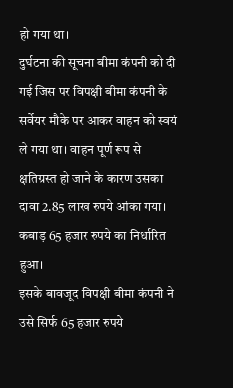हो गया था।
दुर्घटना की सूचना बीमा कंपनी को दी गई जिस पर विपक्षी बीमा कंपनी के सर्वेयर मौके पर आकर वाहन को स्वयं ले गया था। वाहन पूर्ण रूप से क्षतिग्रस्त हो जाने के कारण उसका दावा 2.85 लाख रुपये आंका गया। कबाड़ 65 हजार रुपये का निर्धारित हुआ।
इसके बावजूद विपक्षी बीमा कंपनी ने उसे सिर्फ 65 हजार रुपये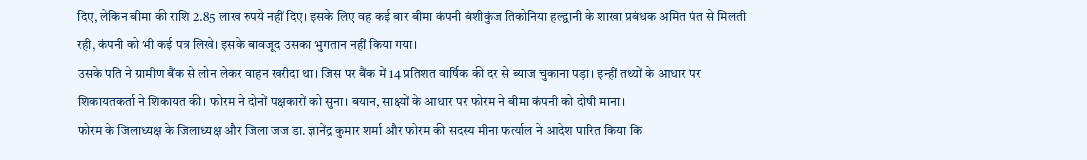दिए, लेकिन बीमा की राशि 2.85 लाख रुपये नहीं दिए। इसके लिए वह कई बार बीमा कंपनी बंशीकुंज तिकोनिया हल्द्वानी के शाखा प्रबंधक अमित पंत से मिलती रही, कंपनी को भी कई पत्र लिखे। इसके बावजूद उसका भुगतान नहीं किया गया।
उसके पति ने ग्रामीण बैंक से लोन लेकर वाहन खरीदा था। जिस पर बैंक में 14 प्रतिशत वार्षिक की दर से ब्याज चुकाना पड़ा। इन्हीं तथ्यों के आधार पर शिकायतकर्ता ने शिकायत की। फोरम ने दोनों पक्षकारों को सुना। बयान, साक्ष्यों के आधार पर फोरम ने बीमा कंपनी को दोषी माना।
फोरम के जिलाध्यक्ष के जिलाध्यक्ष और जिला जज डा. ज्ञानेंद्र कुमार शर्मा और फोरम की सदस्य मीना फर्त्याल ने आदेश पारित किया कि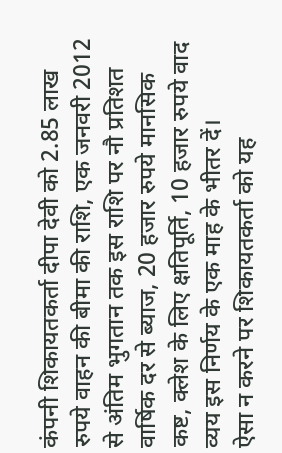कंपनी शिकायतकर्ता दीपा देवी को 2.85 लाख रुपये वाहन की बीमा की राशि, एक जनवरी 2012 से अंतिम भुगतान तक इस राशि पर नौ प्रतिशत वार्षिक दर से ब्याज, 20 हजार रुपये मानसिक कष्ट, क्लेश के लिए क्षतिपूर्ति, 10 हजार रुपये वाद व्यय इस निर्णय के एक माह के भीतर दें।
ऐसा न करने पर शिकायतकर्ता को यह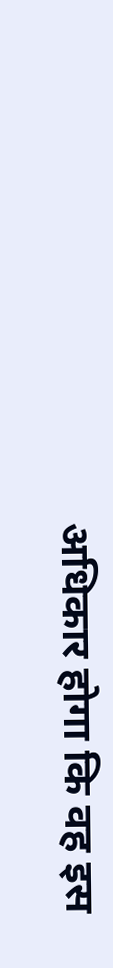अधिकार होगा कि वह इस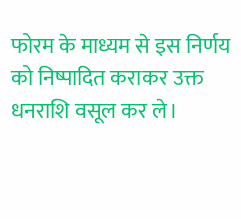फोरम के माध्यम से इस निर्णय को निष्पादित कराकर उक्त धनराशि वसूल कर ले।